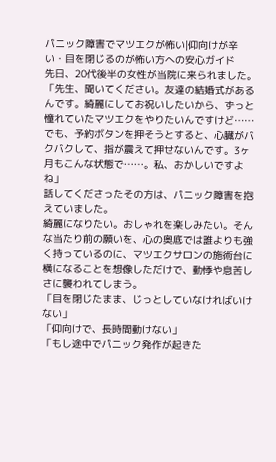パニック障害でマツエクが怖い|仰向けが辛い・目を閉じるのが怖い方への安心ガイド
先日、20代後半の女性が当院に来られました。
「先生、聞いてください。友達の結婚式があるんです。綺麗にしてお祝いしたいから、ずっと憧れていたマツエクをやりたいんですけど……でも、予約ボタンを押そうとすると、心臓がバクバクして、指が震えて押せないんです。3ヶ月もこんな状態で……。私、おかしいですよね」
話してくださったその方は、パニック障害を抱えていました。
綺麗になりたい。おしゃれを楽しみたい。そんな当たり前の願いを、心の奥底では誰よりも強く持っているのに、マツエクサロンの施術台に横になることを想像しただけで、動悸や息苦しさに襲われてしまう。
「目を閉じたまま、じっとしていなければいけない」
「仰向けで、長時間動けない」
「もし途中でパニック発作が起きた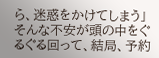ら、迷惑をかけてしまう」
そんな不安が頭の中をぐるぐる回って、結局、予約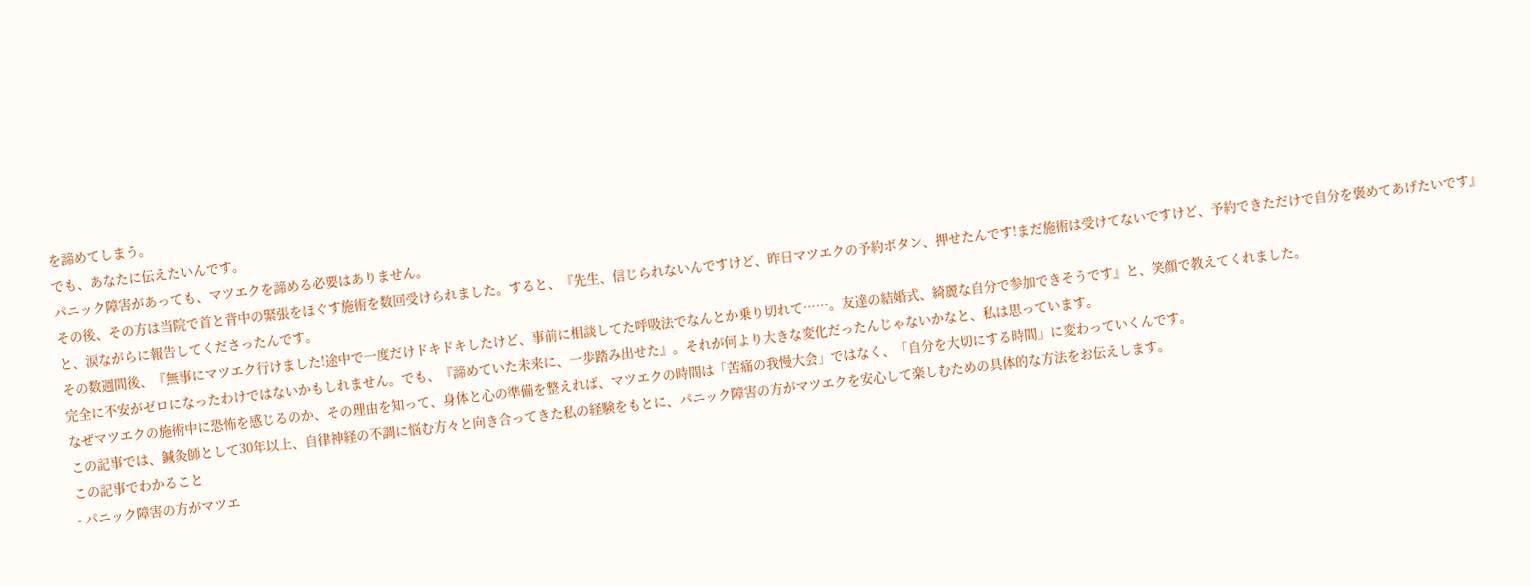を諦めてしまう。
でも、あなたに伝えたいんです。
パニック障害があっても、マツエクを諦める必要はありません。
その後、その方は当院で首と背中の緊張をほぐす施術を数回受けられました。すると、『先生、信じられないんですけど、昨日マツエクの予約ボタン、押せたんです!まだ施術は受けてないですけど、予約できただけで自分を褒めてあげたいです』と、涙ながらに報告してくださったんです。
その数週間後、『無事にマツエク行けました!途中で一度だけドキドキしたけど、事前に相談してた呼吸法でなんとか乗り切れて……。友達の結婚式、綺麗な自分で参加できそうです』と、笑顔で教えてくれました。
完全に不安がゼロになったわけではないかもしれません。でも、『諦めていた未来に、一歩踏み出せた』。それが何より大きな変化だったんじゃないかなと、私は思っています。
なぜマツエクの施術中に恐怖を感じるのか、その理由を知って、身体と心の準備を整えれば、マツエクの時間は「苦痛の我慢大会」ではなく、「自分を大切にする時間」に変わっていくんです。
この記事では、鍼灸師として30年以上、自律神経の不調に悩む方々と向き合ってきた私の経験をもとに、パニック障害の方がマツエクを安心して楽しむための具体的な方法をお伝えします。
この記事でわかること
- パニック障害の方がマツエ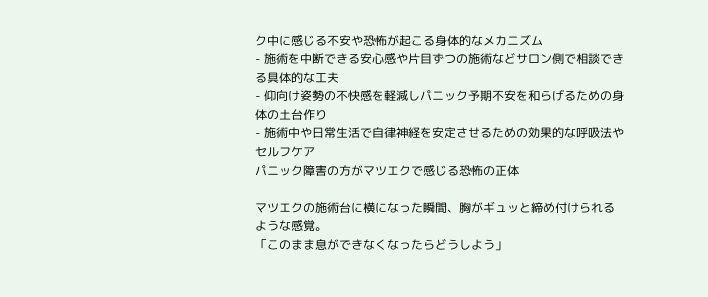ク中に感じる不安や恐怖が起こる身体的なメカニズム
- 施術を中断できる安心感や片目ずつの施術などサロン側で相談できる具体的な工夫
- 仰向け姿勢の不快感を軽減しパニック予期不安を和らげるための身体の土台作り
- 施術中や日常生活で自律神経を安定させるための効果的な呼吸法やセルフケア
パニック障害の方がマツエクで感じる恐怖の正体

マツエクの施術台に横になった瞬間、胸がギュッと締め付けられるような感覚。
「このまま息ができなくなったらどうしよう」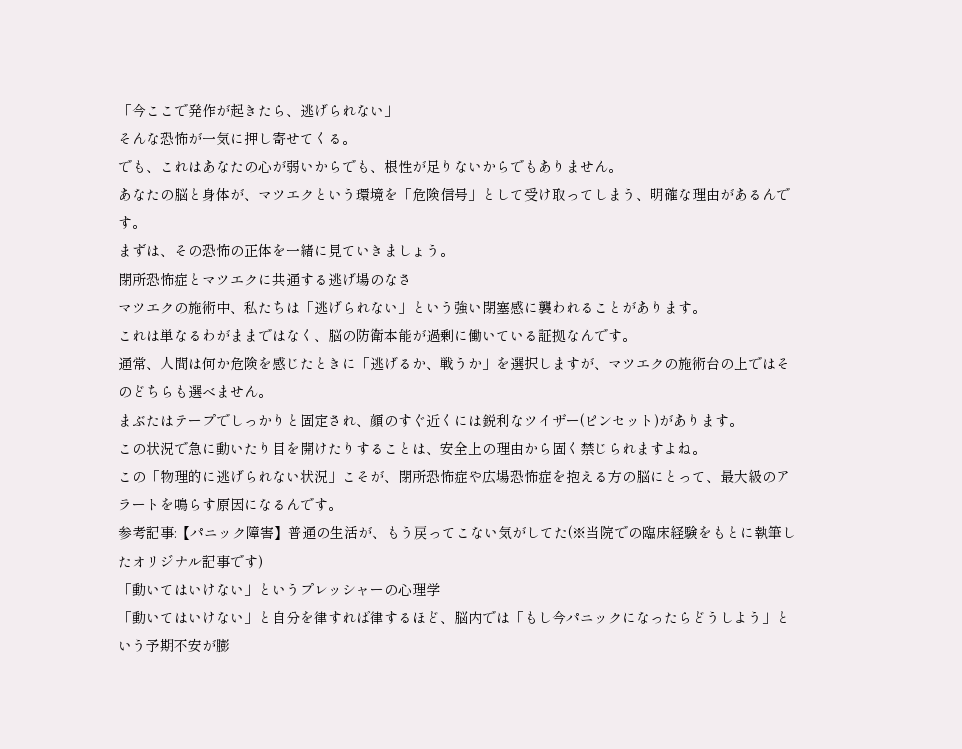「今ここで発作が起きたら、逃げられない」
そんな恐怖が一気に押し寄せてくる。
でも、これはあなたの心が弱いからでも、根性が足りないからでもありません。
あなたの脳と身体が、マツエクという環境を「危険信号」として受け取ってしまう、明確な理由があるんです。
まずは、その恐怖の正体を一緒に見ていきましょう。
閉所恐怖症とマツエクに共通する逃げ場のなさ
マツエクの施術中、私たちは「逃げられない」という強い閉塞感に襲われることがあります。
これは単なるわがままではなく、脳の防衛本能が過剰に働いている証拠なんです。
通常、人間は何か危険を感じたときに「逃げるか、戦うか」を選択しますが、マツエクの施術台の上ではそのどちらも選べません。
まぶたはテープでしっかりと固定され、顔のすぐ近くには鋭利なツイザー(ピンセット)があります。
この状況で急に動いたり目を開けたりすることは、安全上の理由から固く禁じられますよね。
この「物理的に逃げられない状況」こそが、閉所恐怖症や広場恐怖症を抱える方の脳にとって、最大級のアラートを鳴らす原因になるんです。
参考記事:【パニック障害】普通の生活が、もう戻ってこない気がしてた(※当院での臨床経験をもとに執筆したオリジナル記事です)
「動いてはいけない」というプレッシャーの心理学
「動いてはいけない」と自分を律すれば律するほど、脳内では「もし今パニックになったらどうしよう」という予期不安が膨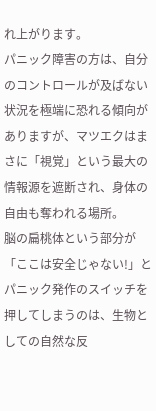れ上がります。
パニック障害の方は、自分のコントロールが及ばない状況を極端に恐れる傾向がありますが、マツエクはまさに「視覚」という最大の情報源を遮断され、身体の自由も奪われる場所。
脳の扁桃体という部分が「ここは安全じゃない!」とパニック発作のスイッチを押してしまうのは、生物としての自然な反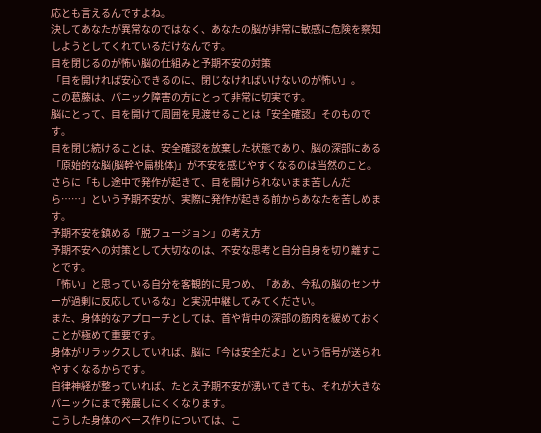応とも言えるんですよね。
決してあなたが異常なのではなく、あなたの脳が非常に敏感に危険を察知しようとしてくれているだけなんです。
目を閉じるのが怖い脳の仕組みと予期不安の対策
「目を開ければ安心できるのに、閉じなければいけないのが怖い」。
この葛藤は、パニック障害の方にとって非常に切実です。
脳にとって、目を開けて周囲を見渡せることは「安全確認」そのものです。
目を閉じ続けることは、安全確認を放棄した状態であり、脳の深部にある「原始的な脳(脳幹や扁桃体)」が不安を感じやすくなるのは当然のこと。
さらに「もし途中で発作が起きて、目を開けられないまま苦しんだら……」という予期不安が、実際に発作が起きる前からあなたを苦しめます。
予期不安を鎮める「脱フュージョン」の考え方
予期不安への対策として大切なのは、不安な思考と自分自身を切り離すことです。
「怖い」と思っている自分を客観的に見つめ、「ああ、今私の脳のセンサーが過剰に反応しているな」と実況中継してみてください。
また、身体的なアプローチとしては、首や背中の深部の筋肉を緩めておくことが極めて重要です。
身体がリラックスしていれば、脳に「今は安全だよ」という信号が送られやすくなるからです。
自律神経が整っていれば、たとえ予期不安が湧いてきても、それが大きなパニックにまで発展しにくくなります。
こうした身体のベース作りについては、こ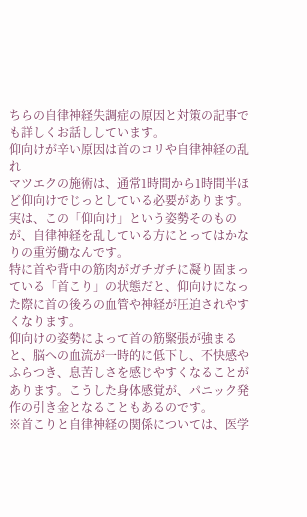ちらの自律神経失調症の原因と対策の記事でも詳しくお話ししています。
仰向けが辛い原因は首のコリや自律神経の乱れ
マツエクの施術は、通常1時間から1時間半ほど仰向けでじっとしている必要があります。
実は、この「仰向け」という姿勢そのものが、自律神経を乱している方にとってはかなりの重労働なんです。
特に首や背中の筋肉がガチガチに凝り固まっている「首こり」の状態だと、仰向けになった際に首の後ろの血管や神経が圧迫されやすくなります。
仰向けの姿勢によって首の筋緊張が強まると、脳への血流が一時的に低下し、不快感やふらつき、息苦しさを感じやすくなることがあります。こうした身体感覚が、パニック発作の引き金となることもあるのです。
※首こりと自律神経の関係については、医学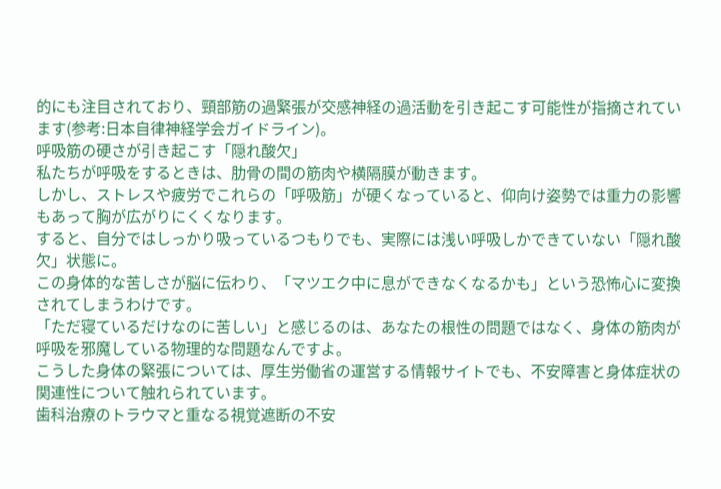的にも注目されており、頸部筋の過緊張が交感神経の過活動を引き起こす可能性が指摘されています(参考:日本自律神経学会ガイドライン)。
呼吸筋の硬さが引き起こす「隠れ酸欠」
私たちが呼吸をするときは、肋骨の間の筋肉や横隔膜が動きます。
しかし、ストレスや疲労でこれらの「呼吸筋」が硬くなっていると、仰向け姿勢では重力の影響もあって胸が広がりにくくなります。
すると、自分ではしっかり吸っているつもりでも、実際には浅い呼吸しかできていない「隠れ酸欠」状態に。
この身体的な苦しさが脳に伝わり、「マツエク中に息ができなくなるかも」という恐怖心に変換されてしまうわけです。
「ただ寝ているだけなのに苦しい」と感じるのは、あなたの根性の問題ではなく、身体の筋肉が呼吸を邪魔している物理的な問題なんですよ。
こうした身体の緊張については、厚生労働省の運営する情報サイトでも、不安障害と身体症状の関連性について触れられています。
歯科治療のトラウマと重なる視覚遮断の不安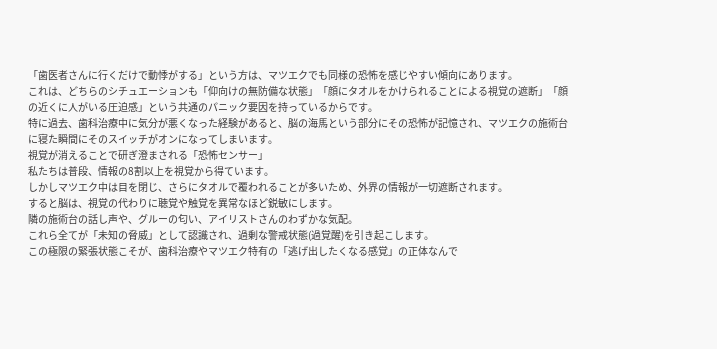「歯医者さんに行くだけで動悸がする」という方は、マツエクでも同様の恐怖を感じやすい傾向にあります。
これは、どちらのシチュエーションも「仰向けの無防備な状態」「顔にタオルをかけられることによる視覚の遮断」「顔の近くに人がいる圧迫感」という共通のパニック要因を持っているからです。
特に過去、歯科治療中に気分が悪くなった経験があると、脳の海馬という部分にその恐怖が記憶され、マツエクの施術台に寝た瞬間にそのスイッチがオンになってしまいます。
視覚が消えることで研ぎ澄まされる「恐怖センサー」
私たちは普段、情報の8割以上を視覚から得ています。
しかしマツエク中は目を閉じ、さらにタオルで覆われることが多いため、外界の情報が一切遮断されます。
すると脳は、視覚の代わりに聴覚や触覚を異常なほど鋭敏にします。
隣の施術台の話し声や、グルーの匂い、アイリストさんのわずかな気配。
これら全てが「未知の脅威」として認識され、過剰な警戒状態(過覚醒)を引き起こします。
この極限の緊張状態こそが、歯科治療やマツエク特有の「逃げ出したくなる感覚」の正体なんで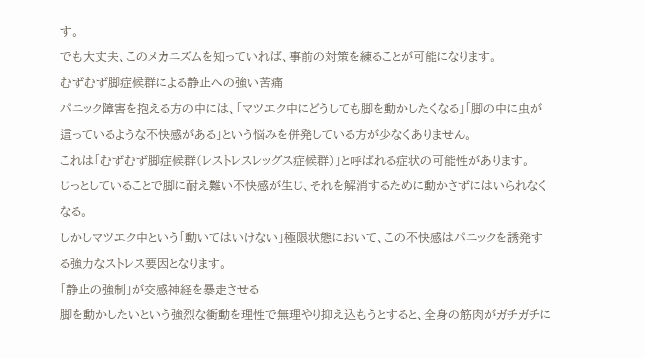す。
でも大丈夫、このメカニズムを知っていれば、事前の対策を練ることが可能になります。
むずむず脚症候群による静止への強い苦痛
パニック障害を抱える方の中には、「マツエク中にどうしても脚を動かしたくなる」「脚の中に虫が這っているような不快感がある」という悩みを併発している方が少なくありません。
これは「むずむず脚症候群(レストレスレッグス症候群)」と呼ばれる症状の可能性があります。
じっとしていることで脚に耐え難い不快感が生じ、それを解消するために動かさずにはいられなくなる。
しかしマツエク中という「動いてはいけない」極限状態において、この不快感はパニックを誘発する強力なストレス要因となります。
「静止の強制」が交感神経を暴走させる
脚を動かしたいという強烈な衝動を理性で無理やり抑え込もうとすると、全身の筋肉がガチガチに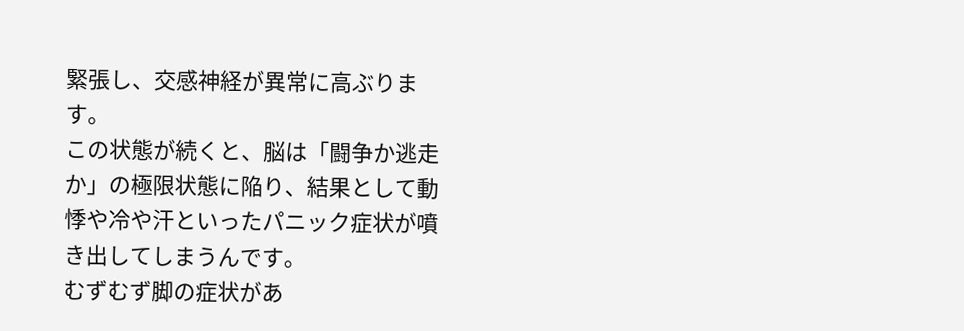緊張し、交感神経が異常に高ぶります。
この状態が続くと、脳は「闘争か逃走か」の極限状態に陥り、結果として動悸や冷や汗といったパニック症状が噴き出してしまうんです。
むずむず脚の症状があ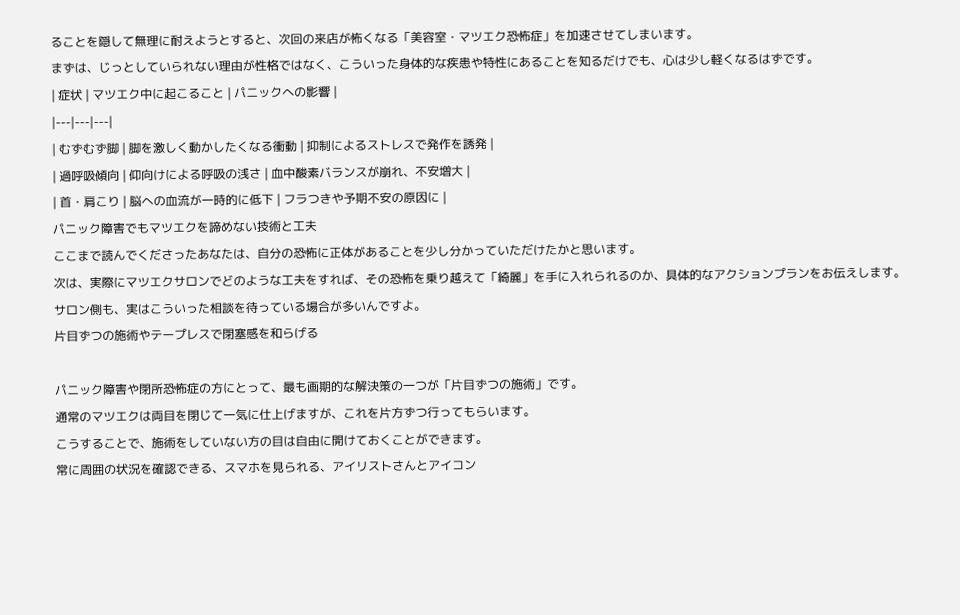ることを隠して無理に耐えようとすると、次回の来店が怖くなる「美容室・マツエク恐怖症」を加速させてしまいます。
まずは、じっとしていられない理由が性格ではなく、こういった身体的な疾患や特性にあることを知るだけでも、心は少し軽くなるはずです。
| 症状 | マツエク中に起こること | パニックへの影響 |
|---|---|---|
| むずむず脚 | 脚を激しく動かしたくなる衝動 | 抑制によるストレスで発作を誘発 |
| 過呼吸傾向 | 仰向けによる呼吸の浅さ | 血中酸素バランスが崩れ、不安増大 |
| 首・肩こり | 脳への血流が一時的に低下 | フラつきや予期不安の原因に |
パニック障害でもマツエクを諦めない技術と工夫
ここまで読んでくださったあなたは、自分の恐怖に正体があることを少し分かっていただけたかと思います。
次は、実際にマツエクサロンでどのような工夫をすれば、その恐怖を乗り越えて「綺麗」を手に入れられるのか、具体的なアクションプランをお伝えします。
サロン側も、実はこういった相談を待っている場合が多いんですよ。
片目ずつの施術やテープレスで閉塞感を和らげる

パニック障害や閉所恐怖症の方にとって、最も画期的な解決策の一つが「片目ずつの施術」です。
通常のマツエクは両目を閉じて一気に仕上げますが、これを片方ずつ行ってもらいます。
こうすることで、施術をしていない方の目は自由に開けておくことができます。
常に周囲の状況を確認できる、スマホを見られる、アイリストさんとアイコン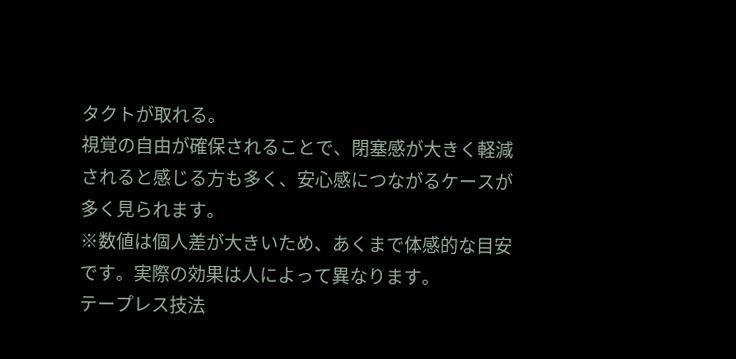タクトが取れる。
視覚の自由が確保されることで、閉塞感が大きく軽減されると感じる方も多く、安心感につながるケースが多く見られます。
※数値は個人差が大きいため、あくまで体感的な目安です。実際の効果は人によって異なります。
テープレス技法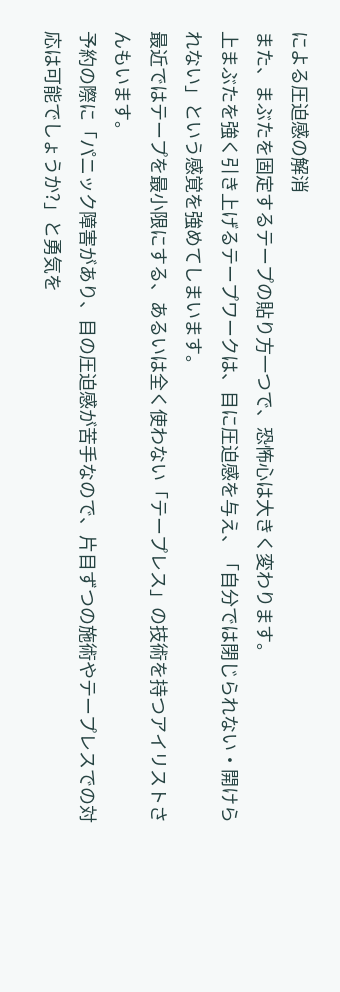による圧迫感の解消
また、まぶたを固定するテープの貼り方一つで、恐怖心は大きく変わります。
上まぶたを強く引き上げるテープワークは、目に圧迫感を与え、「自分では閉じられない・開けられない」という感覚を強めてしまいます。
最近ではテープを最小限にする、あるいは全く使わない「テープレス」の技術を持つアイリストさんもいます。
予約の際に「パニック障害があり、目の圧迫感が苦手なので、片目ずつの施術やテープレスでの対応は可能でしょうか?」と勇気を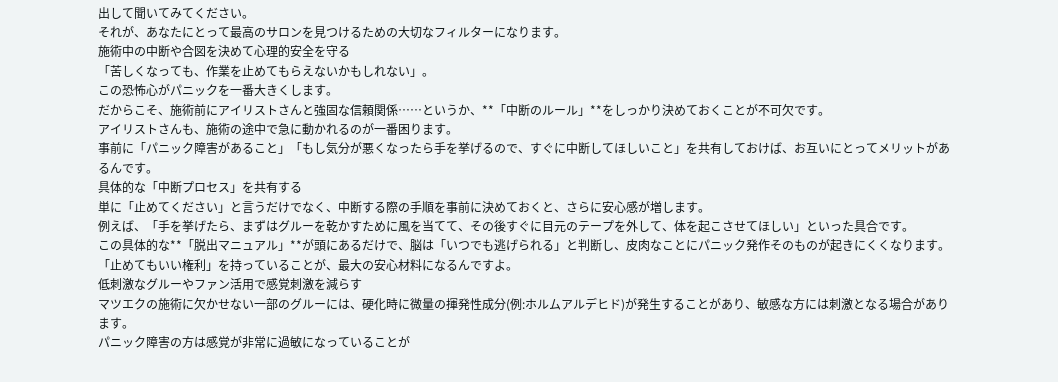出して聞いてみてください。
それが、あなたにとって最高のサロンを見つけるための大切なフィルターになります。
施術中の中断や合図を決めて心理的安全を守る
「苦しくなっても、作業を止めてもらえないかもしれない」。
この恐怖心がパニックを一番大きくします。
だからこそ、施術前にアイリストさんと強固な信頼関係……というか、**「中断のルール」**をしっかり決めておくことが不可欠です。
アイリストさんも、施術の途中で急に動かれるのが一番困ります。
事前に「パニック障害があること」「もし気分が悪くなったら手を挙げるので、すぐに中断してほしいこと」を共有しておけば、お互いにとってメリットがあるんです。
具体的な「中断プロセス」を共有する
単に「止めてください」と言うだけでなく、中断する際の手順を事前に決めておくと、さらに安心感が増します。
例えば、「手を挙げたら、まずはグルーを乾かすために風を当てて、その後すぐに目元のテープを外して、体を起こさせてほしい」といった具合です。
この具体的な**「脱出マニュアル」**が頭にあるだけで、脳は「いつでも逃げられる」と判断し、皮肉なことにパニック発作そのものが起きにくくなります。
「止めてもいい権利」を持っていることが、最大の安心材料になるんですよ。
低刺激なグルーやファン活用で感覚刺激を減らす
マツエクの施術に欠かせない一部のグルーには、硬化時に微量の揮発性成分(例:ホルムアルデヒド)が発生することがあり、敏感な方には刺激となる場合があります。
パニック障害の方は感覚が非常に過敏になっていることが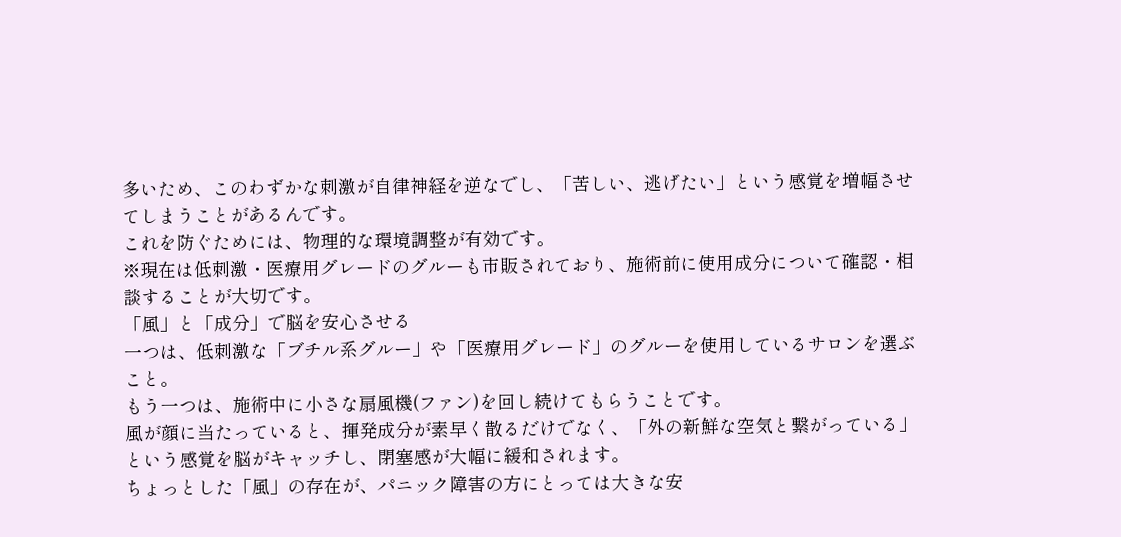多いため、このわずかな刺激が自律神経を逆なでし、「苦しい、逃げたい」という感覚を増幅させてしまうことがあるんです。
これを防ぐためには、物理的な環境調整が有効です。
※現在は低刺激・医療用グレードのグルーも市販されており、施術前に使用成分について確認・相談することが大切です。
「風」と「成分」で脳を安心させる
一つは、低刺激な「ブチル系グルー」や「医療用グレード」のグルーを使用しているサロンを選ぶこと。
もう一つは、施術中に小さな扇風機(ファン)を回し続けてもらうことです。
風が顔に当たっていると、揮発成分が素早く散るだけでなく、「外の新鮮な空気と繋がっている」という感覚を脳がキャッチし、閉塞感が大幅に緩和されます。
ちょっとした「風」の存在が、パニック障害の方にとっては大きな安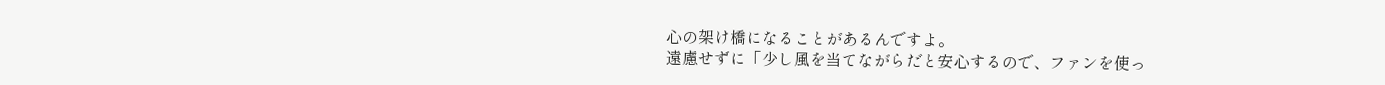心の架け橋になることがあるんですよ。
遠慮せずに「少し風を当てながらだと安心するので、ファンを使っ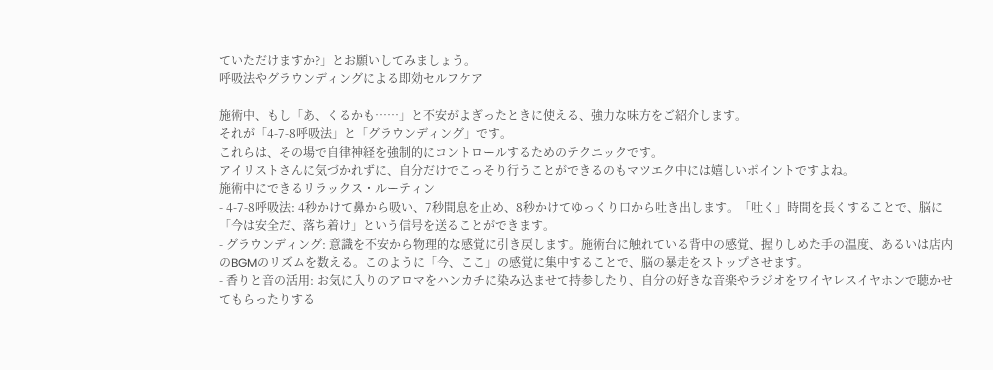ていただけますか?」とお願いしてみましょう。
呼吸法やグラウンディングによる即効セルフケア

施術中、もし「あ、くるかも……」と不安がよぎったときに使える、強力な味方をご紹介します。
それが「4-7-8呼吸法」と「グラウンディング」です。
これらは、その場で自律神経を強制的にコントロールするためのテクニックです。
アイリストさんに気づかれずに、自分だけでこっそり行うことができるのもマツエク中には嬉しいポイントですよね。
施術中にできるリラックス・ルーティン
- 4-7-8呼吸法: 4秒かけて鼻から吸い、7秒間息を止め、8秒かけてゆっくり口から吐き出します。「吐く」時間を長くすることで、脳に「今は安全だ、落ち着け」という信号を送ることができます。
- グラウンディング: 意識を不安から物理的な感覚に引き戻します。施術台に触れている背中の感覚、握りしめた手の温度、あるいは店内のBGMのリズムを数える。このように「今、ここ」の感覚に集中することで、脳の暴走をストップさせます。
- 香りと音の活用: お気に入りのアロマをハンカチに染み込ませて持参したり、自分の好きな音楽やラジオをワイヤレスイヤホンで聴かせてもらったりする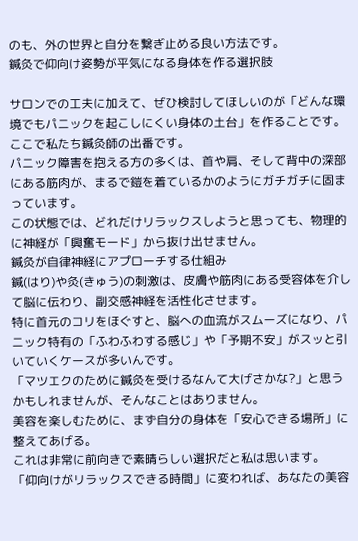のも、外の世界と自分を繋ぎ止める良い方法です。
鍼灸で仰向け姿勢が平気になる身体を作る選択肢

サロンでの工夫に加えて、ぜひ検討してほしいのが「どんな環境でもパニックを起こしにくい身体の土台」を作ることです。
ここで私たち鍼灸師の出番です。
パニック障害を抱える方の多くは、首や肩、そして背中の深部にある筋肉が、まるで鎧を着ているかのようにガチガチに固まっています。
この状態では、どれだけリラックスしようと思っても、物理的に神経が「興奮モード」から抜け出せません。
鍼灸が自律神経にアプローチする仕組み
鍼(はり)や灸(きゅう)の刺激は、皮膚や筋肉にある受容体を介して脳に伝わり、副交感神経を活性化させます。
特に首元のコリをほぐすと、脳への血流がスムーズになり、パニック特有の「ふわふわする感じ」や「予期不安」がスッと引いていくケースが多いんです。
「マツエクのために鍼灸を受けるなんて大げさかな?」と思うかもしれませんが、そんなことはありません。
美容を楽しむために、まず自分の身体を「安心できる場所」に整えてあげる。
これは非常に前向きで素晴らしい選択だと私は思います。
「仰向けがリラックスできる時間」に変われば、あなたの美容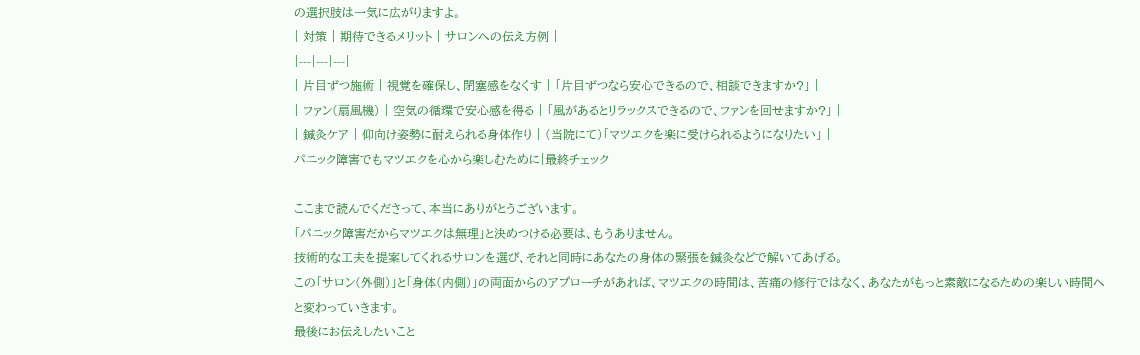の選択肢は一気に広がりますよ。
| 対策 | 期待できるメリット | サロンへの伝え方例 |
|---|---|---|
| 片目ずつ施術 | 視覚を確保し、閉塞感をなくす | 「片目ずつなら安心できるので、相談できますか?」 |
| ファン(扇風機) | 空気の循環で安心感を得る | 「風があるとリラックスできるので、ファンを回せますか?」 |
| 鍼灸ケア | 仰向け姿勢に耐えられる身体作り | (当院にて)「マツエクを楽に受けられるようになりたい」 |
パニック障害でもマツエクを心から楽しむために|最終チェック

ここまで読んでくださって、本当にありがとうございます。
「パニック障害だからマツエクは無理」と決めつける必要は、もうありません。
技術的な工夫を提案してくれるサロンを選び、それと同時にあなたの身体の緊張を鍼灸などで解いてあげる。
この「サロン(外側)」と「身体(内側)」の両面からのアプローチがあれば、マツエクの時間は、苦痛の修行ではなく、あなたがもっと素敵になるための楽しい時間へと変わっていきます。
最後にお伝えしたいこと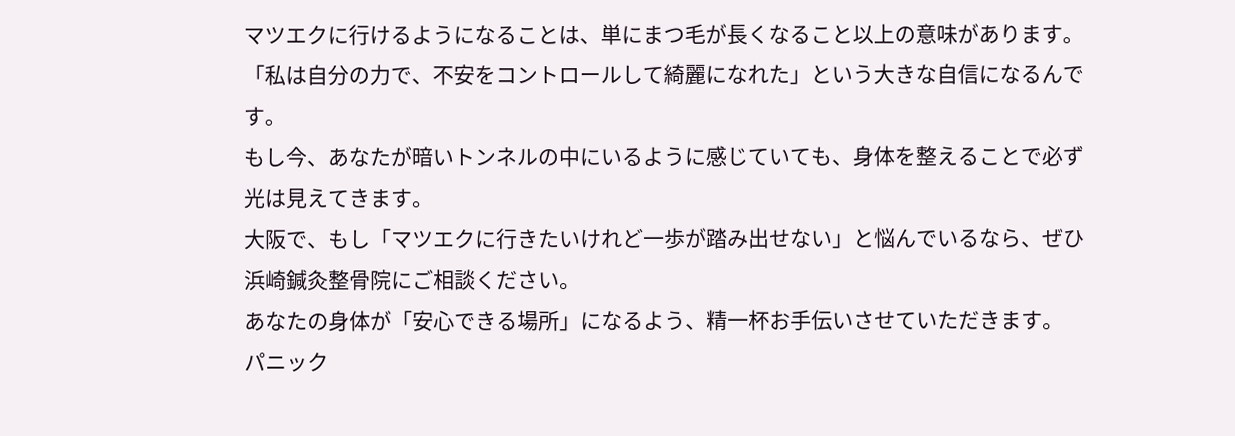マツエクに行けるようになることは、単にまつ毛が長くなること以上の意味があります。
「私は自分の力で、不安をコントロールして綺麗になれた」という大きな自信になるんです。
もし今、あなたが暗いトンネルの中にいるように感じていても、身体を整えることで必ず光は見えてきます。
大阪で、もし「マツエクに行きたいけれど一歩が踏み出せない」と悩んでいるなら、ぜひ浜崎鍼灸整骨院にご相談ください。
あなたの身体が「安心できる場所」になるよう、精一杯お手伝いさせていただきます。
パニック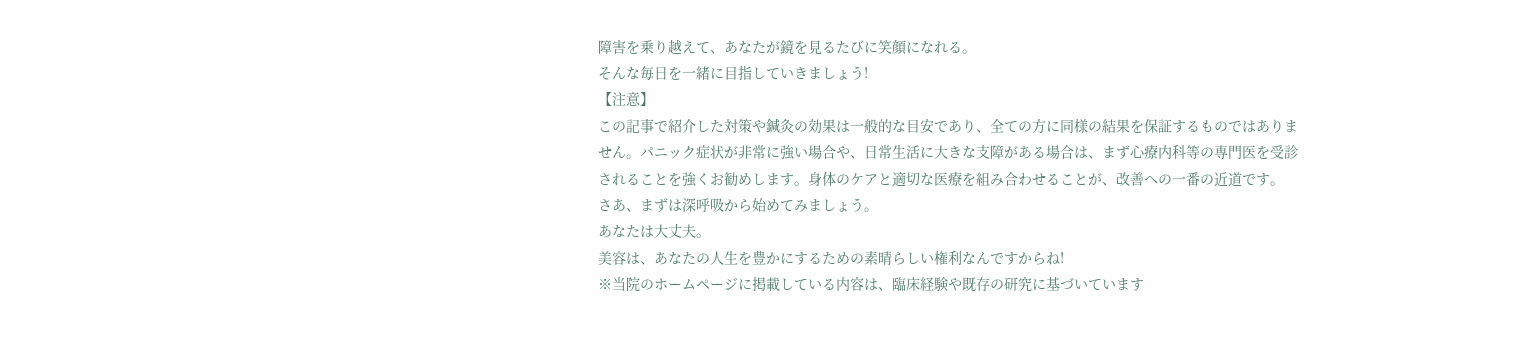障害を乗り越えて、あなたが鏡を見るたびに笑顔になれる。
そんな毎日を一緒に目指していきましょう!
【注意】
この記事で紹介した対策や鍼灸の効果は一般的な目安であり、全ての方に同様の結果を保証するものではありません。パニック症状が非常に強い場合や、日常生活に大きな支障がある場合は、まず心療内科等の専門医を受診されることを強くお勧めします。身体のケアと適切な医療を組み合わせることが、改善への一番の近道です。
さあ、まずは深呼吸から始めてみましょう。
あなたは大丈夫。
美容は、あなたの人生を豊かにするための素晴らしい権利なんですからね!
※当院のホームページに掲載している内容は、臨床経験や既存の研究に基づいています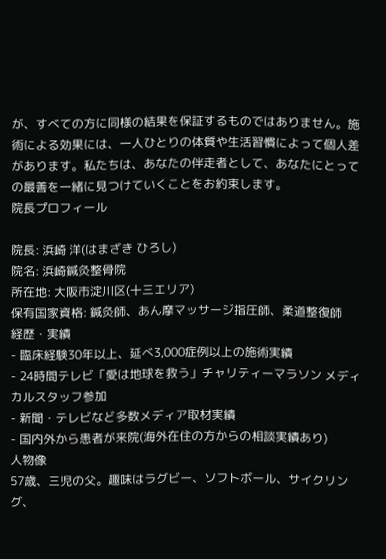が、すべての方に同様の結果を保証するものではありません。施術による効果には、一人ひとりの体質や生活習慣によって個人差があります。私たちは、あなたの伴走者として、あなたにとっての最善を一緒に見つけていくことをお約束します。
院長プロフィール

院長: 浜崎 洋(はまざき ひろし)
院名: 浜崎鍼灸整骨院
所在地: 大阪市淀川区(十三エリア)
保有国家資格: 鍼灸師、あん摩マッサージ指圧師、柔道整復師
経歴・実績
- 臨床経験30年以上、延べ3,000症例以上の施術実績
- 24時間テレビ「愛は地球を救う」チャリティーマラソン メディカルスタッフ参加
- 新聞・テレビなど多数メディア取材実績
- 国内外から患者が来院(海外在住の方からの相談実績あり)
人物像
57歳、三児の父。趣味はラグビー、ソフトボール、サイクリング、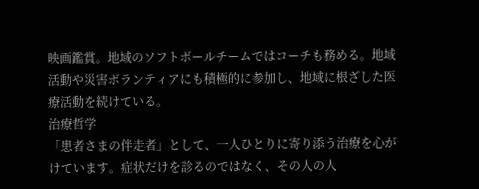映画鑑賞。地域のソフトボールチームではコーチも務める。地域活動や災害ボランティアにも積極的に参加し、地域に根ざした医療活動を続けている。
治療哲学
「患者さまの伴走者」として、一人ひとりに寄り添う治療を心がけています。症状だけを診るのではなく、その人の人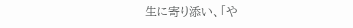生に寄り添い、「や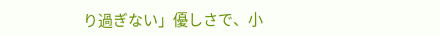り過ぎない」優しさで、小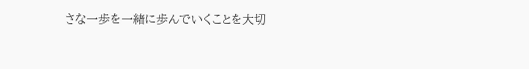さな一歩を一緒に歩んでいくことを大切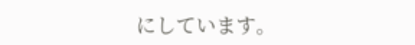にしています。